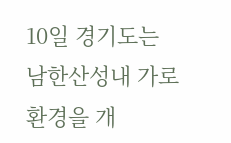10일 경기도는 남한산성내 가로환경을 개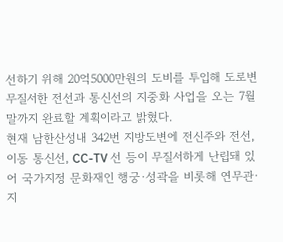선하기 위해 20억5000만원의 도비를 투입해 도로변 무질서한 전선과 통신선의 지중화 사업을 오는 7월말까지 완료할 계획이라고 밝혔다.
현재 남한산성내 342번 지방도변에 전신주와 전선, 이동 통신선, CC-TV 선 등이 무질서하게 난립돼 있어 국가지정 문화재인 행궁·성곽을 비롯해 연무관·지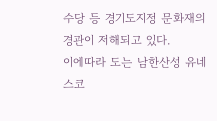수당 등 경기도지정 문화재의 경관이 저해되고 있다.
이에따라 도는 남한산성 유네스코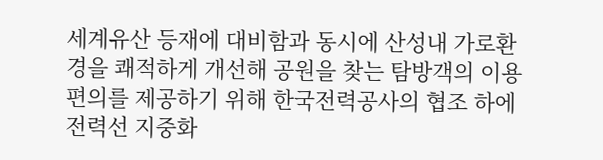세계유산 등재에 대비함과 동시에 산성내 가로환경을 쾌적하게 개선해 공원을 찾는 탐방객의 이용편의를 제공하기 위해 한국전력공사의 협조 하에 전력선 지중화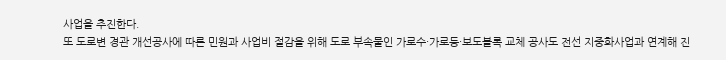사업을 추진한다.
또 도로변 경관 개선공사에 따른 민원과 사업비 절감을 위해 도로 부속물인 가로수·가로등·보도블록 교체 공사도 전선 지중화사업과 연계해 진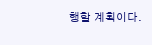행할 계획이다.